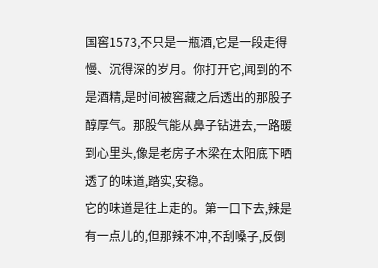国窖1573,不只是一瓶酒,它是一段走得慢、沉得深的岁月。你打开它,闻到的不是酒精,是时间被窖藏之后透出的那股子醇厚气。那股气能从鼻子钻进去,一路暖到心里头,像是老房子木梁在太阳底下晒透了的味道,踏实,安稳。
它的味道是往上走的。第一口下去,辣是有一点儿的,但那辣不冲,不刮嗓子,反倒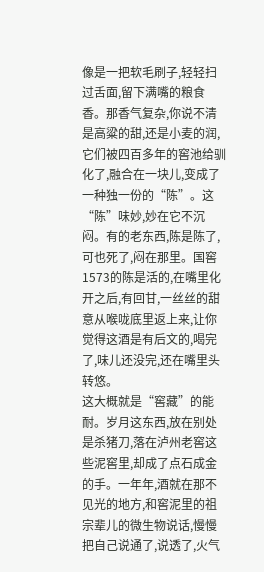像是一把软毛刷子,轻轻扫过舌面,留下满嘴的粮食香。那香气复杂,你说不清是高粱的甜,还是小麦的润,它们被四百多年的窖池给驯化了,融合在一块儿,变成了一种独一份的“陈”。这“陈”味妙,妙在它不沉闷。有的老东西,陈是陈了,可也死了,闷在那里。国窖1573的陈是活的,在嘴里化开之后,有回甘,一丝丝的甜意从喉咙底里返上来,让你觉得这酒是有后文的,喝完了,味儿还没完,还在嘴里头转悠。
这大概就是“窖藏”的能耐。岁月这东西,放在别处是杀猪刀,落在泸州老窖这些泥窖里,却成了点石成金的手。一年年,酒就在那不见光的地方,和窖泥里的祖宗辈儿的微生物说话,慢慢把自己说通了,说透了,火气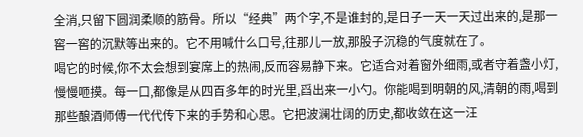全消,只留下圆润柔顺的筋骨。所以“经典”两个字,不是谁封的,是日子一天一天过出来的,是那一窖一窖的沉默等出来的。它不用喊什么口号,往那儿一放,那股子沉稳的气度就在了。
喝它的时候,你不太会想到宴席上的热闹,反而容易静下来。它适合对着窗外细雨,或者守着盏小灯,慢慢咂摸。每一口,都像是从四百多年的时光里,舀出来一小勺。你能喝到明朝的风,清朝的雨,喝到那些酿酒师傅一代代传下来的手势和心思。它把波澜壮阔的历史,都收敛在这一汪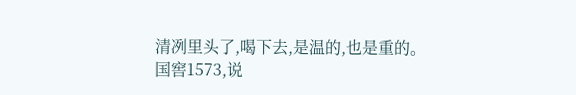清冽里头了,喝下去,是温的,也是重的。
国窖1573,说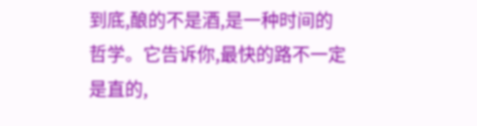到底,酿的不是酒,是一种时间的哲学。它告诉你,最快的路不一定是直的,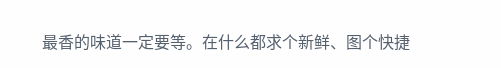最香的味道一定要等。在什么都求个新鲜、图个快捷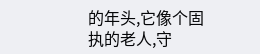的年头,它像个固执的老人,守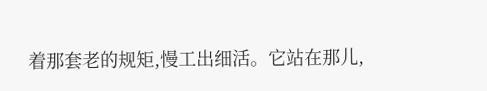着那套老的规矩,慢工出细活。它站在那儿,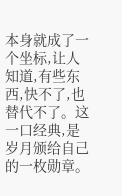本身就成了一个坐标,让人知道,有些东西,快不了,也替代不了。这一口经典,是岁月颁给自己的一枚勋章。